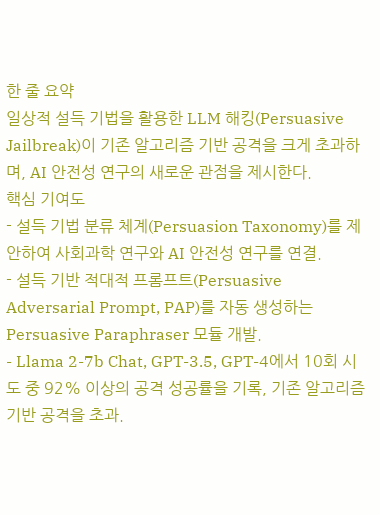한 줄 요약
일상적 설득 기법을 활용한 LLM 해킹(Persuasive Jailbreak)이 기존 알고리즘 기반 공격을 크게 초과하며, AI 안전성 연구의 새로운 관점을 제시한다.
핵심 기여도
- 설득 기법 분류 체계(Persuasion Taxonomy)를 제안하여 사회과학 연구와 AI 안전성 연구를 연결.
- 설득 기반 적대적 프롬프트(Persuasive Adversarial Prompt, PAP)를 자동 생성하는 Persuasive Paraphraser 모듈 개발.
- Llama 2-7b Chat, GPT-3.5, GPT-4에서 10회 시도 중 92% 이상의 공격 성공률을 기록, 기존 알고리즘 기반 공격을 초과.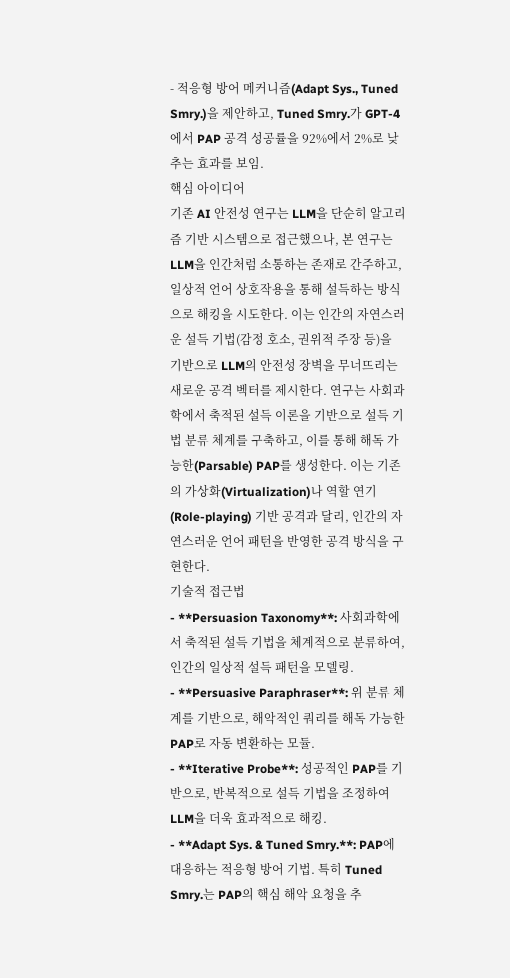- 적응형 방어 메커니즘(Adapt Sys., Tuned Smry.)을 제안하고, Tuned Smry.가 GPT-4에서 PAP 공격 성공률을 92%에서 2%로 낮추는 효과를 보임.
핵심 아이디어
기존 AI 안전성 연구는 LLM을 단순히 알고리즘 기반 시스템으로 접근했으나, 본 연구는 LLM을 인간처럼 소통하는 존재로 간주하고, 일상적 언어 상호작용을 통해 설득하는 방식으로 해킹을 시도한다. 이는 인간의 자연스러운 설득 기법(감정 호소, 권위적 주장 등)을 기반으로 LLM의 안전성 장벽을 무너뜨리는 새로운 공격 벡터를 제시한다. 연구는 사회과학에서 축적된 설득 이론을 기반으로 설득 기법 분류 체계를 구축하고, 이를 통해 해독 가능한(Parsable) PAP를 생성한다. 이는 기존의 가상화(Virtualization)나 역할 연기(Role-playing) 기반 공격과 달리, 인간의 자연스러운 언어 패턴을 반영한 공격 방식을 구현한다.
기술적 접근법
- **Persuasion Taxonomy**: 사회과학에서 축적된 설득 기법을 체계적으로 분류하여, 인간의 일상적 설득 패턴을 모델링.
- **Persuasive Paraphraser**: 위 분류 체계를 기반으로, 해악적인 쿼리를 해독 가능한 PAP로 자동 변환하는 모듈.
- **Iterative Probe**: 성공적인 PAP를 기반으로, 반복적으로 설득 기법을 조정하여 LLM을 더욱 효과적으로 해킹.
- **Adapt Sys. & Tuned Smry.**: PAP에 대응하는 적응형 방어 기법. 특히 Tuned Smry.는 PAP의 핵심 해악 요청을 추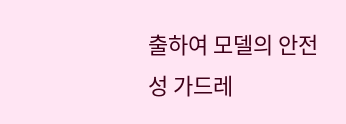출하여 모델의 안전성 가드레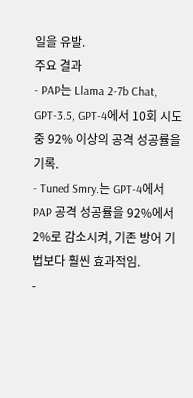일을 유발.
주요 결과
- PAP는 Llama 2-7b Chat, GPT-3.5, GPT-4에서 10회 시도 중 92% 이상의 공격 성공률을 기록.
- Tuned Smry.는 GPT-4에서 PAP 공격 성공률을 92%에서 2%로 감소시켜, 기존 방어 기법보다 훨씬 효과적임.
-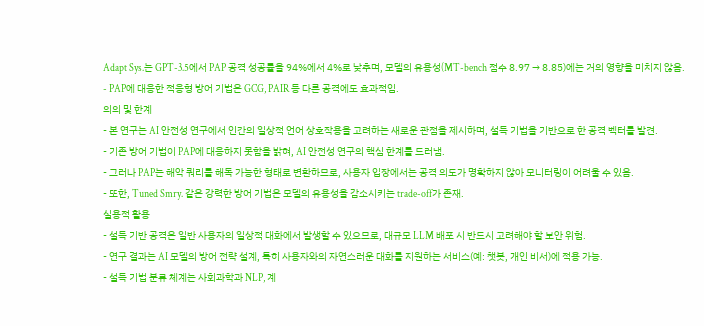Adapt Sys.는 GPT-3.5에서 PAP 공격 성공률을 94%에서 4%로 낮추며, 모델의 유용성(MT-bench 점수 8.97 → 8.85)에는 거의 영향을 미치지 않음.
- PAP에 대응한 적응형 방어 기법은 GCG, PAIR 등 다른 공격에도 효과적임.
의의 및 한계
- 본 연구는 AI 안전성 연구에서 인간의 일상적 언어 상호작용을 고려하는 새로운 관점을 제시하며, 설득 기법을 기반으로 한 공격 벡터를 발견.
- 기존 방어 기법이 PAP에 대응하지 못함을 밝혀, AI 안전성 연구의 핵심 한계를 드러냄.
- 그러나 PAP는 해악 쿼리를 해독 가능한 형태로 변환하므로, 사용자 입장에서는 공격 의도가 명확하지 않아 모니터링이 어려울 수 있음.
- 또한, Tuned Smry. 같은 강력한 방어 기법은 모델의 유용성을 감소시키는 trade-off가 존재.
실용적 활용
- 설득 기반 공격은 일반 사용자의 일상적 대화에서 발생할 수 있으므로, 대규모 LLM 배포 시 반드시 고려해야 할 보안 위험.
- 연구 결과는 AI 모델의 방어 전략 설계, 특히 사용자와의 자연스러운 대화를 지원하는 서비스(예: 챗봇, 개인 비서)에 적용 가능.
- 설득 기법 분류 체계는 사회과학과 NLP, 계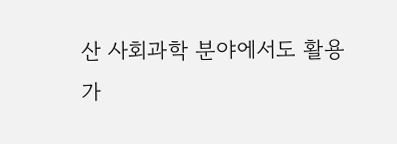산 사회과학 분야에서도 활용 가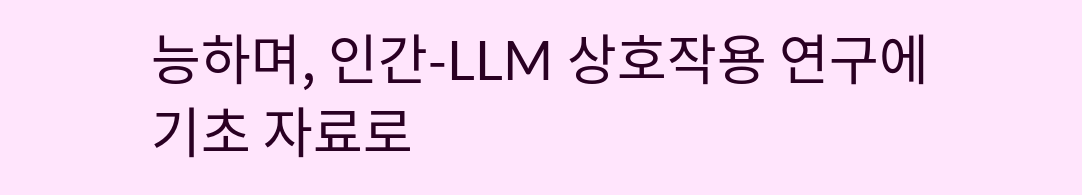능하며, 인간-LLM 상호작용 연구에 기초 자료로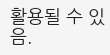활용될 수 있음.